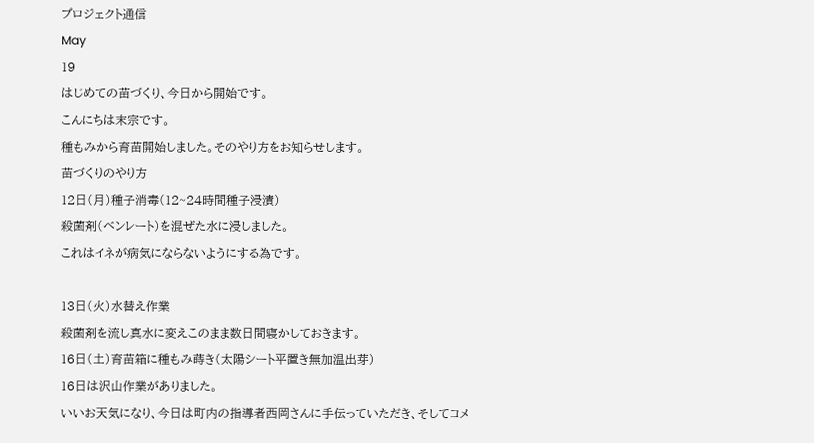プロジェクト通信
May
19
はじめての苗づくり、今日から開始です。
こんにちは末宗です。
種もみから育苗開始しました。そのやり方をお知らせします。
苗づくりのやり方
12日(月)種子消毒(12~24時間種子浸漬)
殺菌剤(ベンレート)を混ぜた水に浸しました。
これはイネが病気にならないようにする為です。

13日(火)水替え作業
殺菌剤を流し真水に変えこのまま数日間寝かしておきます。
16日(土)育苗箱に種もみ蒔き(太陽シート平置き無加温出芽)
16日は沢山作業がありました。
いいお天気になり、今日は町内の指導者西岡さんに手伝っていただき、そしてコメ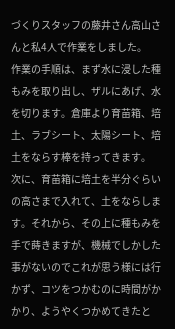づくりスタッフの藤井さん高山さんと私4人で作業をしました。
作業の手順は、まず水に浸した種もみを取り出し、ザルにあげ、水を切ります。倉庫より育苗箱、培土、ラブシート、太陽シート、培土をならす棒を持ってきます。
次に、育苗箱に培土を半分ぐらいの高さまで入れて、土をならします。それから、その上に種もみを手で蒔きますが、機械でしかした事がないのでこれが思う様には行かず、コツをつかむのに時間がかかり、ようやくつかめてきたと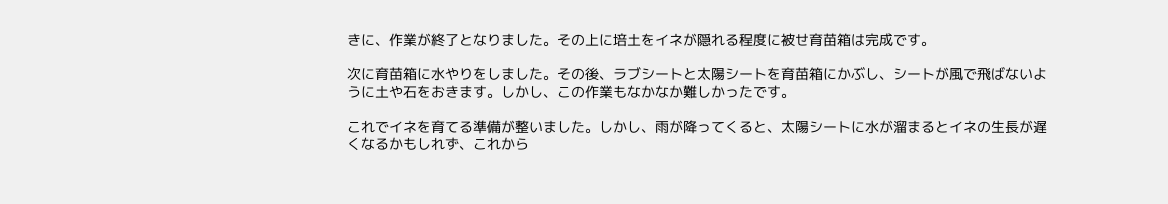きに、作業が終了となりました。その上に培土をイネが隠れる程度に被せ育苗箱は完成です。

次に育苗箱に水やりをしました。その後、ラブシートと太陽シートを育苗箱にかぶし、シートが風で飛ばないように土や石をおきます。しかし、この作業もなかなか難しかったです。

これでイネを育てる準備が整いました。しかし、雨が降ってくると、太陽シートに水が溜まるとイネの生長が遅くなるかもしれず、これから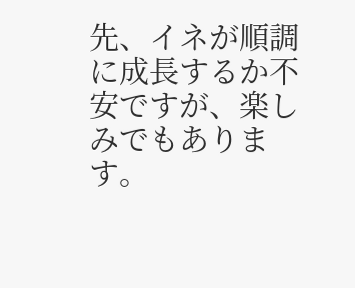先、イネが順調に成長するか不安ですが、楽しみでもあります。